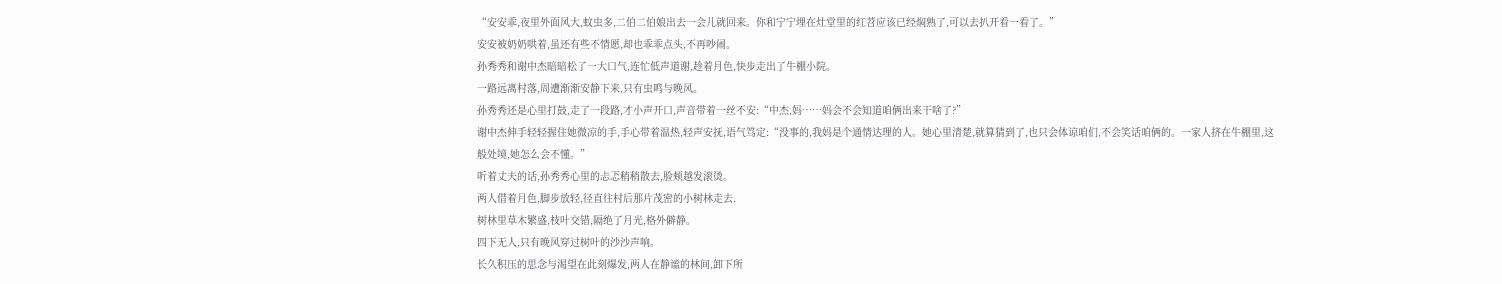“安安乖,夜里外面风大,蚊虫多,二伯二伯娘出去一会儿就回来。你和宁宁埋在灶堂里的红苕应该已经焖熟了,可以去扒开看一看了。”
安安被奶奶哄着,虽还有些不情愿,却也乖乖点头,不再吵闹。
孙秀秀和谢中杰暗暗松了一大口气,连忙低声道谢,趁着月色,快步走出了牛棚小院。
一路远离村落,周遭渐渐安静下来,只有虫鸣与晚风。
孙秀秀还是心里打鼓,走了一段路,才小声开口,声音带着一丝不安:“中杰,妈……妈会不会知道咱俩出来干啥了?”
谢中杰伸手轻轻握住她微凉的手,手心带着温热,轻声安抚,语气笃定:“没事的,我妈是个通情达理的人。她心里清楚,就算猜到了,也只会体谅咱们,不会笑话咱俩的。一家人挤在牛棚里,这般处境,她怎么会不懂。”
听着丈夫的话,孙秀秀心里的忐忑稍稍散去,脸颊越发滚烫。
两人借着月色,脚步放轻,径直往村后那片茂密的小树林走去.
树林里草木繁盛,枝叶交错,隔绝了月光,格外僻静。
四下无人,只有晚风穿过树叶的沙沙声响。
长久积压的思念与渴望在此刻爆发,两人在静谧的林间,卸下所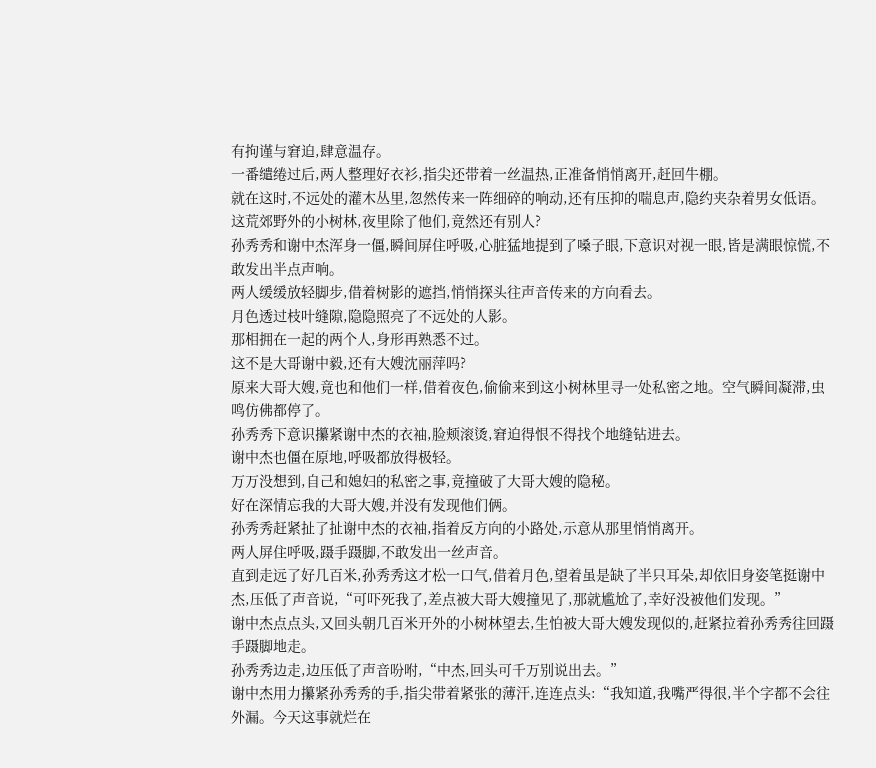有拘谨与窘迫,肆意温存。
一番缱绻过后,两人整理好衣衫,指尖还带着一丝温热,正准备悄悄离开,赶回牛棚。
就在这时,不远处的灌木丛里,忽然传来一阵细碎的响动,还有压抑的喘息声,隐约夹杂着男女低语。
这荒郊野外的小树林,夜里除了他们,竟然还有别人?
孙秀秀和谢中杰浑身一僵,瞬间屏住呼吸,心脏猛地提到了嗓子眼,下意识对视一眼,皆是满眼惊慌,不敢发出半点声响。
两人缓缓放轻脚步,借着树影的遮挡,悄悄探头往声音传来的方向看去。
月色透过枝叶缝隙,隐隐照亮了不远处的人影。
那相拥在一起的两个人,身形再熟悉不过。
这不是大哥谢中毅,还有大嫂沈丽萍吗?
原来大哥大嫂,竟也和他们一样,借着夜色,偷偷来到这小树林里寻一处私密之地。空气瞬间凝滞,虫鸣仿佛都停了。
孙秀秀下意识攥紧谢中杰的衣袖,脸颊滚烫,窘迫得恨不得找个地缝钻进去。
谢中杰也僵在原地,呼吸都放得极轻。
万万没想到,自己和媳妇的私密之事,竟撞破了大哥大嫂的隐秘。
好在深情忘我的大哥大嫂,并没有发现他们俩。
孙秀秀赶紧扯了扯谢中杰的衣袖,指着反方向的小路处,示意从那里悄悄离开。
两人屏住呼吸,蹑手蹑脚,不敢发出一丝声音。
直到走远了好几百米,孙秀秀这才松一口气,借着月色,望着虽是缺了半只耳朵,却依旧身姿笔挺谢中杰,压低了声音说,“可吓死我了,差点被大哥大嫂撞见了,那就尴尬了,幸好没被他们发现。”
谢中杰点点头,又回头朝几百米开外的小树林望去,生怕被大哥大嫂发现似的,赶紧拉着孙秀秀往回蹑手蹑脚地走。
孙秀秀边走,边压低了声音吩咐,“中杰,回头可千万别说出去。”
谢中杰用力攥紧孙秀秀的手,指尖带着紧张的薄汗,连连点头:“我知道,我嘴严得很,半个字都不会往外漏。今天这事就烂在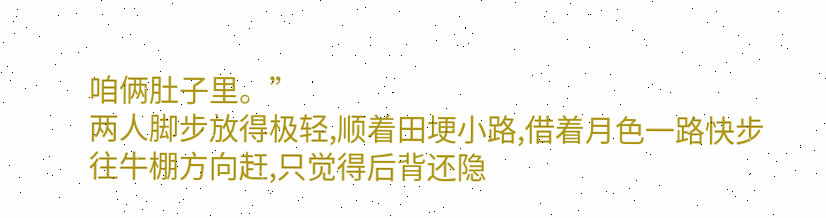咱俩肚子里。”
两人脚步放得极轻,顺着田埂小路,借着月色一路快步往牛棚方向赶,只觉得后背还隐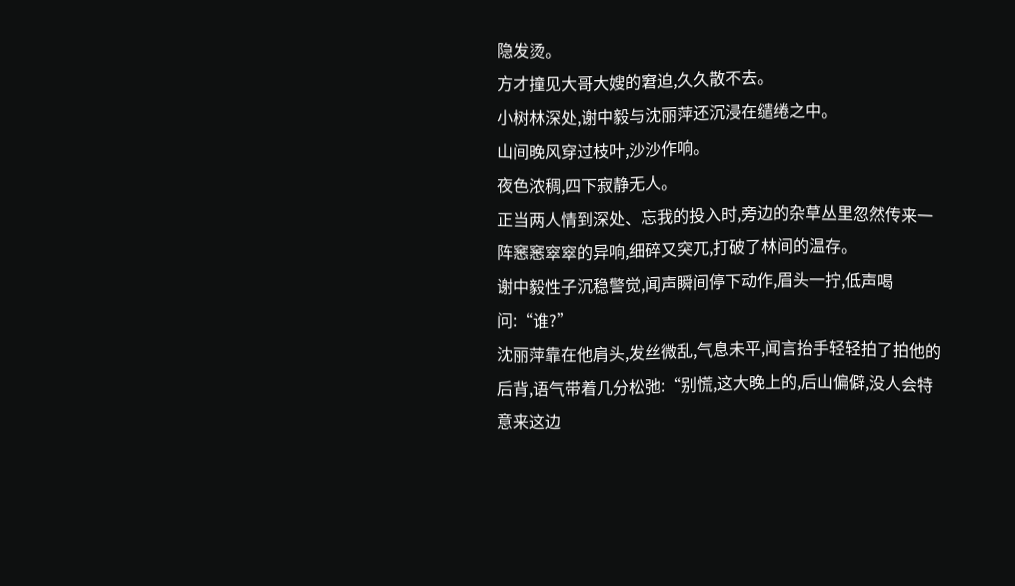隐发烫。
方才撞见大哥大嫂的窘迫,久久散不去。
小树林深处,谢中毅与沈丽萍还沉浸在缱绻之中。
山间晚风穿过枝叶,沙沙作响。
夜色浓稠,四下寂静无人。
正当两人情到深处、忘我的投入时,旁边的杂草丛里忽然传来一阵窸窸窣窣的异响,细碎又突兀,打破了林间的温存。
谢中毅性子沉稳警觉,闻声瞬间停下动作,眉头一拧,低声喝问:“谁?”
沈丽萍靠在他肩头,发丝微乱,气息未平,闻言抬手轻轻拍了拍他的后背,语气带着几分松弛:“别慌,这大晚上的,后山偏僻,没人会特意来这边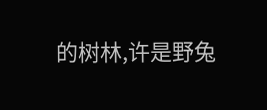的树林,许是野兔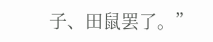子、田鼠罢了。”